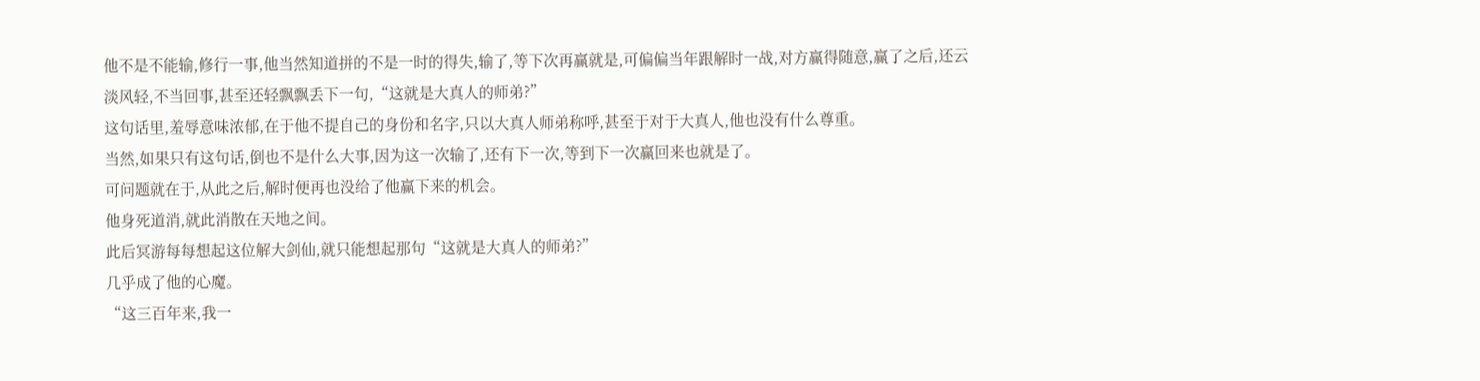他不是不能输,修行一事,他当然知道拼的不是一时的得失,输了,等下次再赢就是,可偏偏当年跟解时一战,对方赢得随意,赢了之后,还云淡风轻,不当回事,甚至还轻飘飘丢下一句,“这就是大真人的师弟?”
这句话里,羞辱意味浓郁,在于他不提自己的身份和名字,只以大真人师弟称呼,甚至于对于大真人,他也没有什么尊重。
当然,如果只有这句话,倒也不是什么大事,因为这一次输了,还有下一次,等到下一次赢回来也就是了。
可问题就在于,从此之后,解时便再也没给了他赢下来的机会。
他身死道消,就此消散在天地之间。
此后冥游每每想起这位解大剑仙,就只能想起那句“这就是大真人的师弟?”
几乎成了他的心魔。
“这三百年来,我一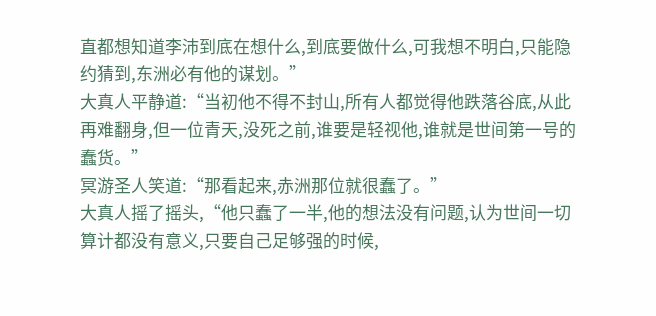直都想知道李沛到底在想什么,到底要做什么,可我想不明白,只能隐约猜到,东洲必有他的谋划。”
大真人平静道:“当初他不得不封山,所有人都觉得他跌落谷底,从此再难翻身,但一位青天,没死之前,谁要是轻视他,谁就是世间第一号的蠢货。”
冥游圣人笑道:“那看起来,赤洲那位就很蠢了。”
大真人摇了摇头,“他只蠢了一半,他的想法没有问题,认为世间一切算计都没有意义,只要自己足够强的时候,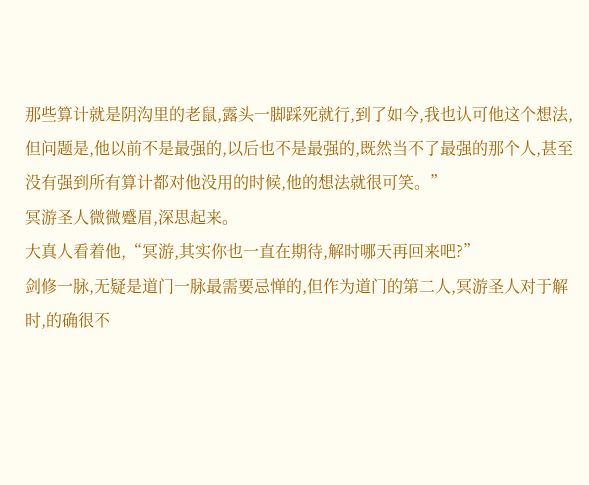那些算计就是阴沟里的老鼠,露头一脚踩死就行,到了如今,我也认可他这个想法,但问题是,他以前不是最强的,以后也不是最强的,既然当不了最强的那个人,甚至没有强到所有算计都对他没用的时候,他的想法就很可笑。”
冥游圣人微微蹙眉,深思起来。
大真人看着他,“冥游,其实你也一直在期待,解时哪天再回来吧?”
剑修一脉,无疑是道门一脉最需要忌惮的,但作为道门的第二人,冥游圣人对于解时,的确很不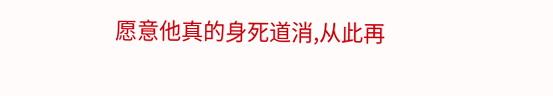愿意他真的身死道消,从此再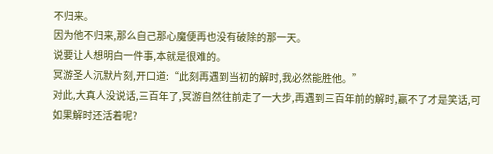不归来。
因为他不归来,那么自己那心魔便再也没有破除的那一天。
说要让人想明白一件事,本就是很难的。
冥游圣人沉默片刻,开口道:“此刻再遇到当初的解时,我必然能胜他。”
对此,大真人没说话,三百年了,冥游自然往前走了一大步,再遇到三百年前的解时,赢不了才是笑话,可如果解时还活着呢?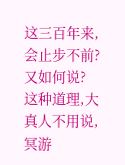这三百年来,会止步不前?
又如何说?
这种道理,大真人不用说,冥游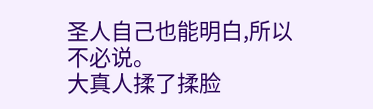圣人自己也能明白,所以不必说。
大真人揉了揉脸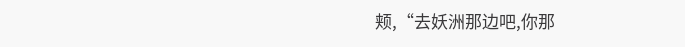颊,“去妖洲那边吧,你那